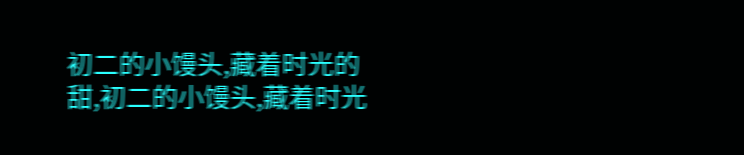初二的小馒头,藏着时光的甜,初二的小馒头,藏着时光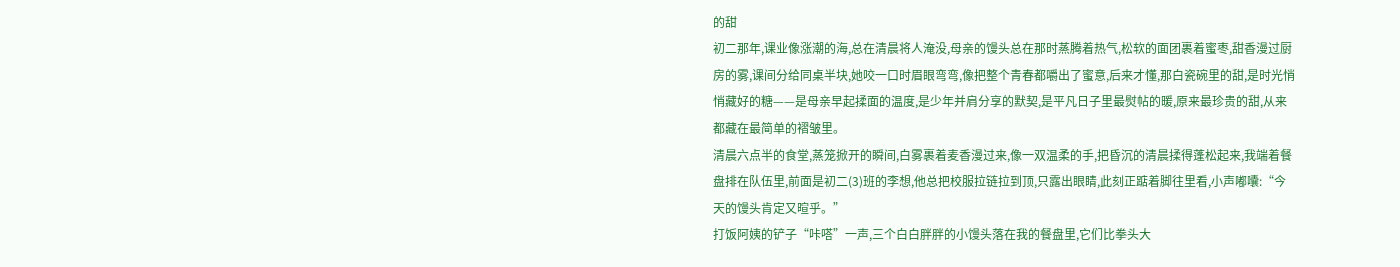的甜
初二那年,课业像涨潮的海,总在清晨将人淹没,母亲的馒头总在那时蒸腾着热气,松软的面团裹着蜜枣,甜香漫过厨房的雾,课间分给同桌半块,她咬一口时眉眼弯弯,像把整个青春都嚼出了蜜意,后来才懂,那白瓷碗里的甜,是时光悄悄藏好的糖——是母亲早起揉面的温度,是少年并肩分享的默契,是平凡日子里最熨帖的暖,原来最珍贵的甜,从来都藏在最简单的褶皱里。
清晨六点半的食堂,蒸笼掀开的瞬间,白雾裹着麦香漫过来,像一双温柔的手,把昏沉的清晨揉得蓬松起来,我端着餐盘排在队伍里,前面是初二(3)班的李想,他总把校服拉链拉到顶,只露出眼睛,此刻正踮着脚往里看,小声嘟囔:“今天的馒头肯定又暄乎。”
打饭阿姨的铲子“咔嗒”一声,三个白白胖胖的小馒头落在我的餐盘里,它们比拳头大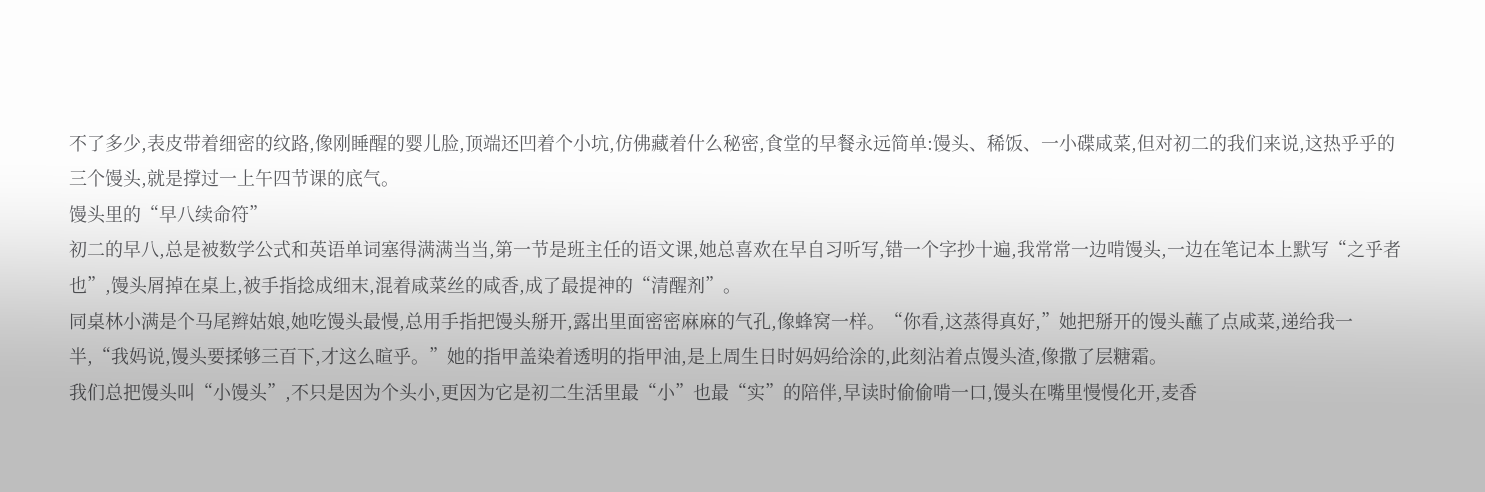不了多少,表皮带着细密的纹路,像刚睡醒的婴儿脸,顶端还凹着个小坑,仿佛藏着什么秘密,食堂的早餐永远简单:馒头、稀饭、一小碟咸菜,但对初二的我们来说,这热乎乎的三个馒头,就是撑过一上午四节课的底气。
馒头里的“早八续命符”
初二的早八,总是被数学公式和英语单词塞得满满当当,第一节是班主任的语文课,她总喜欢在早自习听写,错一个字抄十遍,我常常一边啃馒头,一边在笔记本上默写“之乎者也”,馒头屑掉在桌上,被手指捻成细末,混着咸菜丝的咸香,成了最提神的“清醒剂”。
同桌林小满是个马尾辫姑娘,她吃馒头最慢,总用手指把馒头掰开,露出里面密密麻麻的气孔,像蜂窝一样。“你看,这蒸得真好,”她把掰开的馒头蘸了点咸菜,递给我一半,“我妈说,馒头要揉够三百下,才这么暄乎。”她的指甲盖染着透明的指甲油,是上周生日时妈妈给涂的,此刻沾着点馒头渣,像撒了层糖霜。
我们总把馒头叫“小馒头”,不只是因为个头小,更因为它是初二生活里最“小”也最“实”的陪伴,早读时偷偷啃一口,馒头在嘴里慢慢化开,麦香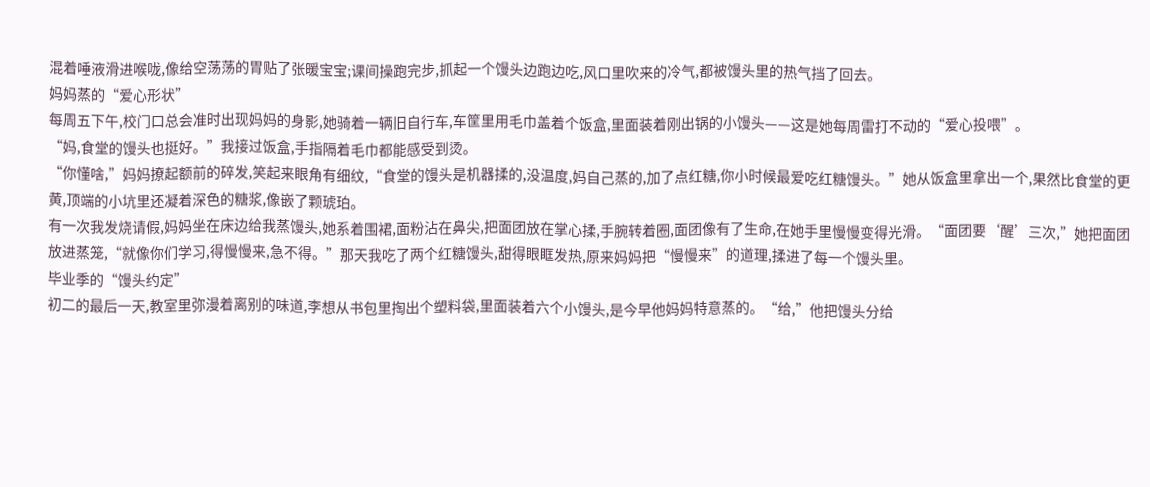混着唾液滑进喉咙,像给空荡荡的胃贴了张暖宝宝;课间操跑完步,抓起一个馒头边跑边吃,风口里吹来的冷气,都被馒头里的热气挡了回去。
妈妈蒸的“爱心形状”
每周五下午,校门口总会准时出现妈妈的身影,她骑着一辆旧自行车,车筐里用毛巾盖着个饭盒,里面装着刚出锅的小馒头——这是她每周雷打不动的“爱心投喂”。
“妈,食堂的馒头也挺好。”我接过饭盒,手指隔着毛巾都能感受到烫。
“你懂啥,”妈妈撩起额前的碎发,笑起来眼角有细纹,“食堂的馒头是机器揉的,没温度,妈自己蒸的,加了点红糖,你小时候最爱吃红糖馒头。”她从饭盒里拿出一个,果然比食堂的更黄,顶端的小坑里还凝着深色的糖浆,像嵌了颗琥珀。
有一次我发烧请假,妈妈坐在床边给我蒸馒头,她系着围裙,面粉沾在鼻尖,把面团放在掌心揉,手腕转着圈,面团像有了生命,在她手里慢慢变得光滑。“面团要‘醒’三次,”她把面团放进蒸笼,“就像你们学习,得慢慢来,急不得。”那天我吃了两个红糖馒头,甜得眼眶发热,原来妈妈把“慢慢来”的道理,揉进了每一个馒头里。
毕业季的“馒头约定”
初二的最后一天,教室里弥漫着离别的味道,李想从书包里掏出个塑料袋,里面装着六个小馒头,是今早他妈妈特意蒸的。“给,”他把馒头分给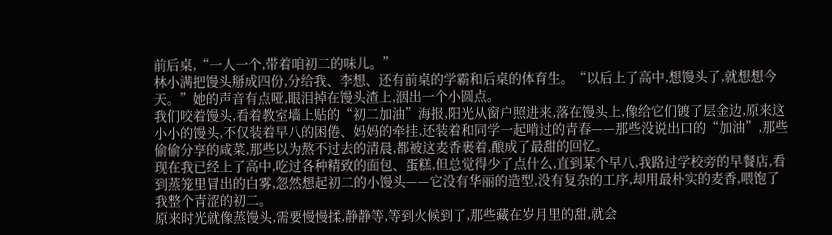前后桌,“一人一个,带着咱初二的味儿。”
林小满把馒头掰成四份,分给我、李想、还有前桌的学霸和后桌的体育生。“以后上了高中,想馒头了,就想想今天。”她的声音有点哑,眼泪掉在馒头渣上,洇出一个小圆点。
我们咬着馒头,看着教室墙上贴的“初二加油”海报,阳光从窗户照进来,落在馒头上,像给它们镀了层金边,原来这小小的馒头,不仅装着早八的困倦、妈妈的牵挂,还装着和同学一起啃过的青春——那些没说出口的“加油”,那些偷偷分享的咸菜,那些以为熬不过去的清晨,都被这麦香裹着,酿成了最甜的回忆。
现在我已经上了高中,吃过各种精致的面包、蛋糕,但总觉得少了点什么,直到某个早八,我路过学校旁的早餐店,看到蒸笼里冒出的白雾,忽然想起初二的小馒头——它没有华丽的造型,没有复杂的工序,却用最朴实的麦香,喂饱了我整个青涩的初二。
原来时光就像蒸馒头,需要慢慢揉,静静等,等到火候到了,那些藏在岁月里的甜,就会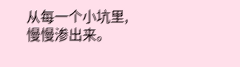从每一个小坑里,慢慢渗出来。